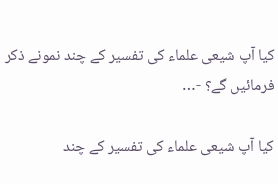کیا آپ شیعی علماء کی تفسیر کے چند نمونے ذکر فرمائیں گے؟ -…

کیا آپ شیعی علماء کی تفسیر کے چند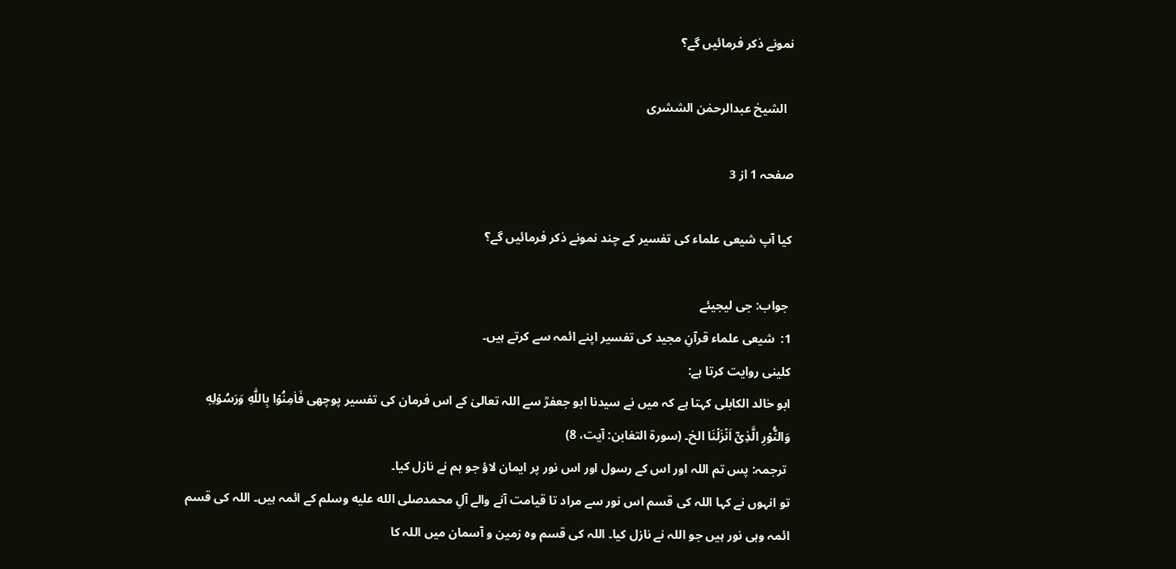نمونے ذکر فرمائیں گے؟

  الشیخ عبدالرحمٰن الششری

صفحہ 1 از 3

کیا آپ شیعی علماء کی تفسیر کے چند نمونے ذکر فرمائیں گے؟

 جواب: جی لیجیئے
1:  شیعی علماء قرآنِ مجید کی تفسیر اپنے ائمہ سے کرتے ہیں۔
کلینی روایت کرتا ہے:
ابو خالد الکابلی کہتا ہے کہ میں نے سیدنا ابو جعفرؒ سے اللہ تعالیٰ کے اس فرمان کی تفسیر پوچھی فَاٰمِنُوۡا بِاللّٰهِ وَرَسُوۡلِهٖ وَالنُّوۡرِ الَّذِىۡۤ اَنۡزَلۡنَا‌ الخ۔ (سورۃ التغابن: آیت، 8)
 ترجمہ: پس تم اللہ اور اس کے رسول اور اس نور پر ایمان لاؤ جو ہم نے نازل کیا۔
تو انہوں نے کہا اللہ کی قسم اس نور سے مراد تا قیامت آنے والے آلِ محمدصلى الله عليه وسلم کے ائمہ ہیں۔ اللہ کی قسم ائمہ وہی نور ہیں جو اللہ نے نازل کیا۔ اللہ کی قسم وہ زمین و آسمان میں اللہ کا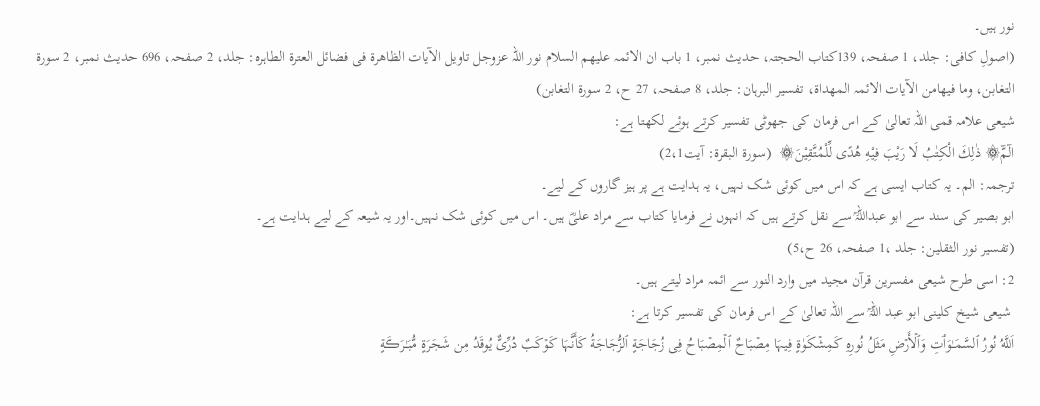نور ہیں۔
(اصولِ کافی: جلد، 1 صفحہ، 139کتاب الحجتہ، حدیث نمبر، 1 باب ان الائمہ علیھم السلام نور اللہ عزوجل تاویل الآیات الظاهرۃ فی فضائل العترۃ الطاہرہ: جلد، 2 صفحہ، 696 حدیث نمبر، 2 سورۃ التغابن، وما فیھامن الآیات الائمہ المھداۃ، تفسیر البرہان: جلد، 8 صفحہ، 27 ح، 2 سورۃ التغابن)
شیعی علامہ قمی اللہ تعالیٰ کے اس فرمان کی جھوٹی تفسیر کرتے ہوئے لکھتا ہے:
الٓمّٓ۞ ذٰلِكَ الْكِتٰبُ لَا رَيْبَ فِيْهِ ھُدًى لِّلْمُتَّقِيْنَ۞  (سورۃ البقرة: آیت2،1)
ترجمہ: الم۔ یہ کتاب ایسی ہے کہ اس میں کوئی شک نہیں، یہ ہدایت ہے پر ہیز گاروں کے لیے۔
ابو بصیر کی سند سے ابو عبداللہؒ سے نقل کرتے ہیں کہ انہوں نے فرمایا کتاب سے مراد علیؓ ہیں۔ اس میں کوئی شک نہیں۔اور یہ شیعہ کے لیے ہدایت ہے۔
(تفسیر نور الثقلین: جلد ،1 صفحہ، 26 ح،5)
2: اسی طرح شیعی مفسرین قرآن مجید میں وارد النور سے ائمہ مراد لیتے ہیں۔
 شیعی شیخ کلینی ابو عبد اللہؒ سے اللہ تعالیٰ کے اس فرمان کی تفسیر کرتا ہے:
اَللَّهُ نُورُ ٱلسَّمَـٰوَٲتِ وَٱلۡأَرۡضِ‌ مَثَلُ نُورِهِ كَمِشۡكَوٰةٍ فِيہَا مِصۡبَاحٌ‌ ٱلۡمِصۡبَاحُ فِى زُجَاجَةٍ‌ ٱلزُّجَاجَةُ كَأَنَّہَا كَوۡكَبٌ دُرِّىٌّ يُوقَدُ مِن شَجَرَةٍ مُّبَـٰرَڪَةٍ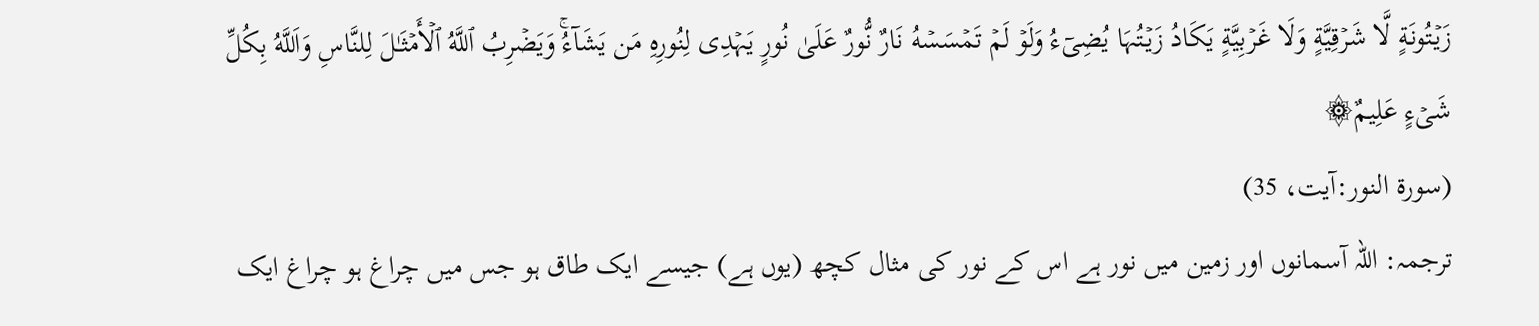زَيۡتُونَةٍ لَّا شَرۡقِيَّةٍ وَلَا غَرۡبِيَّةٍ يَكَادُ زَيۡتُہَا يُضِىٓءُ وَلَوۡ لَمۡ تَمۡسَسۡهُ نَارٌ نُّورٌ عَلَىٰ نُورٍ يَہۡدِى لِنُورِهِ مَن يَشَآءُ‌ۚ وَيَضۡرِبُ ٱللَّهُ ٱلۡأَمۡثَـٰلَ لِلنَّاسِ‌ وَاَللَّهُ بِكُلِّ شَىۡءٍ عَلِيمٌ۞
(سورۃ النور:آیت، 35)
ترجمہ: اللہ آسمانوں اور زمین میں نور ہے اس کے نور کی مثال کچھ (یوں ہے) جیسے ایک طاق ہو جس میں چراغ ہو چراغ ایک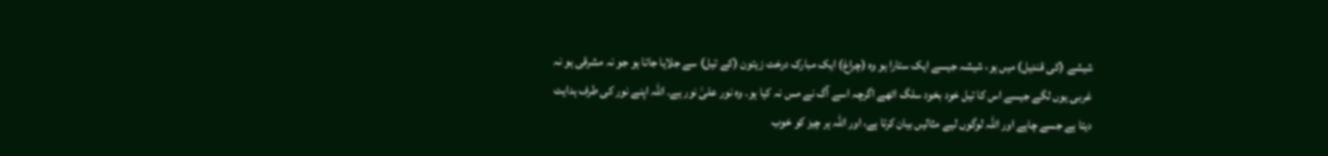شیشے (کی قندیل) میں ہو، شیشہ جیسے ایک ستارا ہو وہ (چراغ) ایک مبارک درخت زیتون (کے تیل) سے جلایا جاتا ہو جو نہ مشرقی ہو نہ غربی یوں لگے جیسے اس کا تیل خود بخود سلگ اٹھے اگرچہ اسے آگ نے مس نہ کیا ہو۔ وہ نور علیٰ نور ہے۔ اللہ اپنے نور کی طرف ہدایت دیتا ہے جسے چاہے اور اللہ لوگوں لیے مثالیں بیان کرتا ہے، اور اللہ ہر چیز کو خوب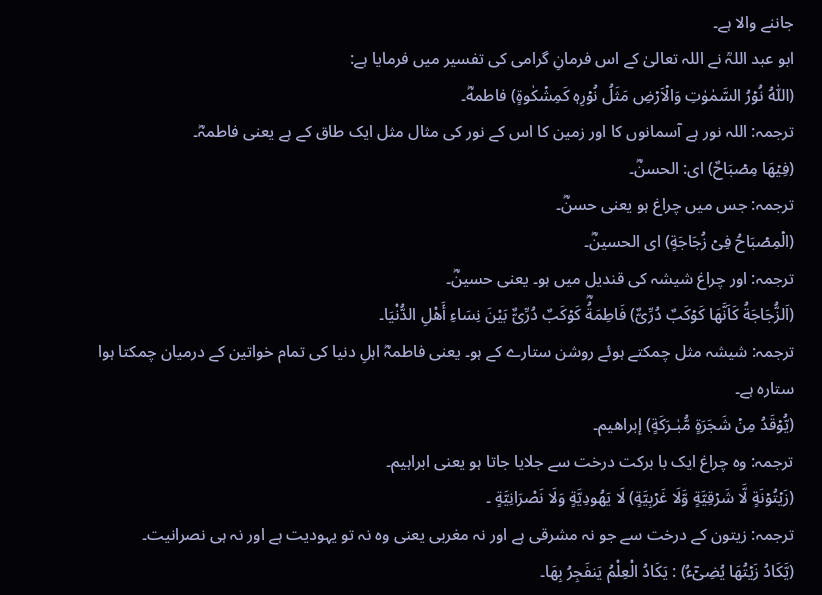جاننے والا ہے۔
ابو عبد اللہؒ نے اللہ تعالیٰ کے اس فرمانِ گرامی کی تفسیر میں فرمایا ہے:
(اَللّٰهُ نُوۡرُ السَّمٰوٰتِ وَالۡاَرۡضِ مَثَلُ نُوۡرِهٖ كَمِشۡكٰوةٍ) فاطمهؓ۔
ترجمہ: اللہ نور ہے آسمانوں کا اور زمین کا اس کے نور کی مثال مثل ایک طاق کے ہے یعنی فاطمہؓ۔
(فِيۡهَا مِصۡبَاحٌ‌) ای: الحسنؓ۔
ترجمہ: جس میں چراغ ہو یعنی حسنؓ۔
(الۡمِصۡبَاحُ فِىۡ زُجَاجَةٍ‌) ای الحسينؓ۔
ترجمہ: اور چراغ شیشہ کی قندیل میں ہو۔ یعنی حسینؓ۔
(اَلزُّجَاجَةُ كَاَنَّهَا كَوۡكَبٌ دُرِّىٌّ) فَاطِمَةُؓ كَوۡكَبٌ دُرِّىٌّ بَيْنَ نِسَاءِ أَهْلِ الدُّنْيَا۔
ترجمہ: شیشہ مثل چمکتے ہوئے روشن ستارے کے ہو۔ یعنی فاطمہؓ اہلِ دنیا کی تمام خواتین کے درمیان چمکتا ہوا ستارہ ہے۔
(يُّوۡقَدُ مِنۡ شَجَرَةٍ مُّبٰـرَكَةٍ) إبراهيم۔
ترجمہ: وہ چراغ ایک با برکت درخت سے جلایا جاتا ہو یعنی ابراہیم۔
(زَيۡتُوۡنَةٍ لَّا شَرۡقِيَّةٍ وَّلَا غَرۡبِيَّةٍ) لَا يَهُودِيَّةٍ وَلَا نَصْرَانِيَّةٍ ۔
ترجمہ: زیتون کے درخت سے جو نہ مشرقی ہے اور نہ مغربی یعنی وہ نہ تو یہودیت ہے اور نہ ہی نصرانیت۔
(يَّكَادُ زَيۡتُهَا يُضِىۡٓءُ) : يَكَادُ الْعِلْمُ يَنفَجِرُ بِهَا۔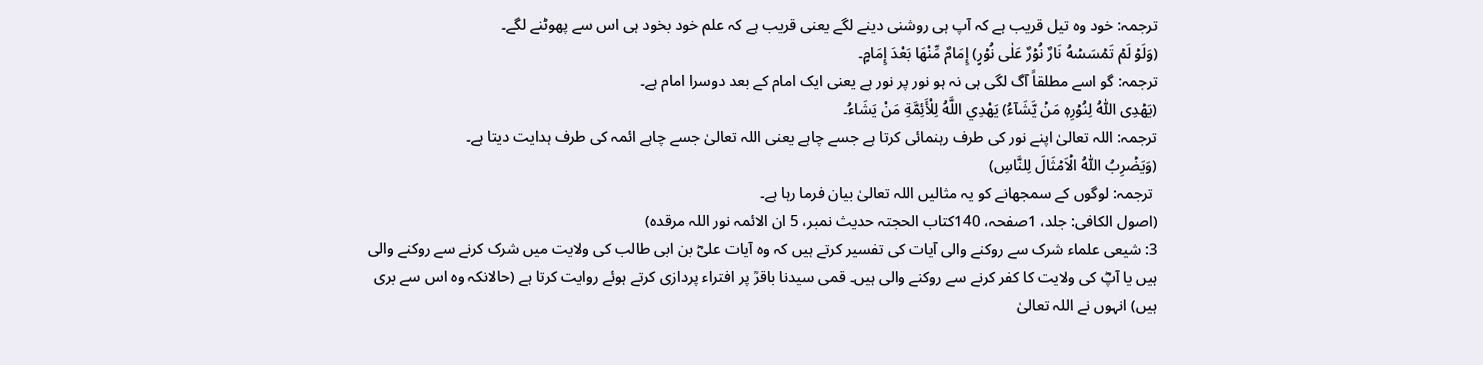ترجمہ: خود وہ تیل قریب ہے کہ آپ ہی روشنی دینے لگے یعنی قریب ہے کہ علم خود بخود ہی اس سے پھوٹنے لگے۔
(وَلَوۡ لَمۡ تَمۡسَسۡهُ نَارٌ‌ نُوۡرٌ عَلٰى نُوۡرٍ‌) إِمَامٌ مِّنْهَا بَعْدَ إِمَامٍ۔
ترجمہ: گو اسے مطلقاً آگ لگی ہی نہ ہو نور پر نور ہے یعنی ایک امام کے بعد دوسرا امام ہے۔
(يَهۡدِى اللّٰهُ لِنُوۡرِهٖ مَنۡ يَّشَآءُ‌) يَهْدِي اللَّهُ لِلْأَئِمَّةِ مَنْ يَشَاءُ۔
ترجمہ: اللہ تعالیٰ اپنے نور کی طرف رہنمائی کرتا ہے جسے چاہے یعنی اللہ تعالیٰ جسے چاہے ائمہ کی طرف ہدایت دیتا ہے۔
(وَيَضۡرِبُ اللّٰهُ الۡاَمۡثَالَ لِلنَّاسِ‌)
 ترجمہ: لوگوں کے سمجھانے کو یہ مثالیں اللہ تعالیٰ بیان فرما رہا ہے۔
(اصول الکافی: جلد، 1صفحہ، 140کتاب الحجتہ حدیث نمبر، 5 ان الائمہ نور اللہ مرقدہ)
3: شیعی علماء شرک سے روکنے والی آیات کی تفسیر کرتے ہیں کہ وہ آیات علیؓ بن ابی طالب کی ولایت میں شرک کرنے سے روکنے والی ہیں یا آپؓ کی ولایت کا کفر کرنے سے روکنے والی ہیں۔ قمی سیدنا باقرؒ پر افتراء پردازی کرتے ہوئے روایت کرتا ہے (حالانکہ وہ اس سے بری ہیں) انہوں نے اللہ تعالیٰ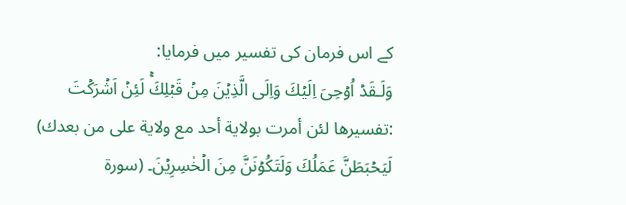کے اس فرمان کی تفسیر میں فرمایا:
وَلَـقَدۡ اُوۡحِىَ اِلَيۡكَ وَاِلَى الَّذِيۡنَ مِنۡ قَبۡلِكَ‌ۚ لَئِنۡ اَشۡرَكۡتَ :تفسيرها لئن أمرت بولاية أحد مع ولاية على من بعدك) لَيَحۡبَطَنَّ عَمَلُكَ وَلَتَكُوۡنَنَّ مِنَ الۡخٰسِرِيۡنَ۔ (سورة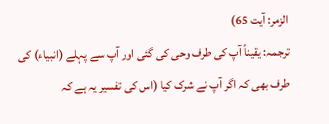الزمر: آیت 65)
ترجمہ: یقیناً آپ کی طرف وحی کی گئی اور آپ سے پہلے (انبیاء) کی طرف بھی کہ اگر آپ نے شرک کیا (اس کی تفسیر یہ ہے کہ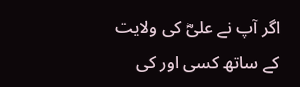اگر آپ نے علیؓ کی ولایت کے ساتھ کسی اور کی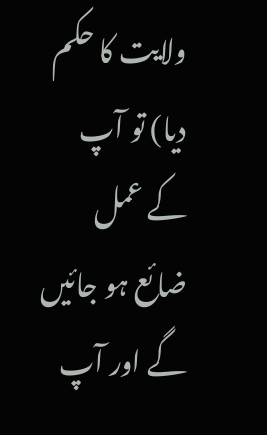ولایت کا حکم دیا) تو آپ کے عمل ضائع ہو جائیں گے اور آپ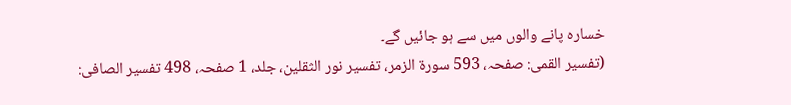خسارہ پانے والوں میں سے ہو جائیں گے۔
(تفسیر القمی: صفحہ، 593 سورۃ الزمر، تفسیر نور الثقلین، جلد، 1 صفحہ، 498 تفسیر الصافی: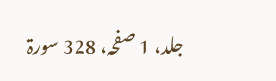جلد، 1 صفحہ، 328 سورۃ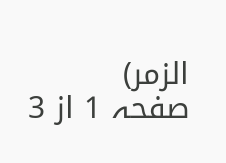الزمر)
صفحہ 1 از 3